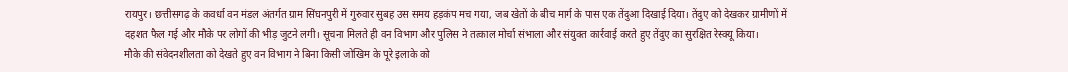रायपुर। छत्तीसगढ़ के कवर्धा वन मंडल अंतर्गत ग्राम सिंघनपुरी में गुरुवार सुबह उस समय हड़कंप मच गया, जब खेतों के बीच मार्ग के पास एक तेंदुआ दिखाई दिया। तेंदुए को देखकर ग्रामीणों में दहशत फैल गई और मौके पर लोगों की भीड़ जुटने लगी। सूचना मिलते ही वन विभाग और पुलिस ने तत्काल मोर्चा संभाला और संयुक्त कार्रवाई करते हुए तेंदुए का सुरक्षित रेस्क्यू किया।
मौके की संवेदनशीलता को देखते हुए वन विभाग ने बिना किसी जोखिम के पूरे इलाके को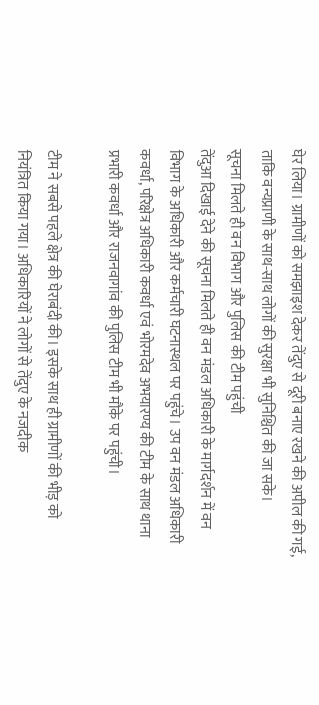घेर लिया। ग्रामीणों को समझाइश देकर तेंदुए से दूरी बनाए रखने की अपील की गई, ताकि वन्यप्राणी के साथ-साथ लोगों की सुरक्षा भी सुनिश्चित की जा सके।
सूचना मिलते ही वन विभाग और पुलिस की टीम पहुंची
तेंदुआ दिखाई देने की सूचना मिलते ही वन मंडल अधिकारी के मार्गदर्शन में वन विभाग के अधिकारी और कर्मचारी घटनास्थल पर पहुंचे। उप वन मंडल अधिकारी कवर्धा, परिक्षेत्र अधिकारी कवर्धा एवं भोरमदेव अभयारण्य की टीम के साथ थाना प्रभारी कवर्धा और राजनवागांव की पुलिस टीम भी मौके पर पहुंची।

टीम ने सबसे पहले क्षेत्र की घेराबंदी की। इसके साथ ही ग्रामीणों की भीड़ को नियंत्रित किया गया। अधिकारियों ने लोगों से तेंदुए के नजदीक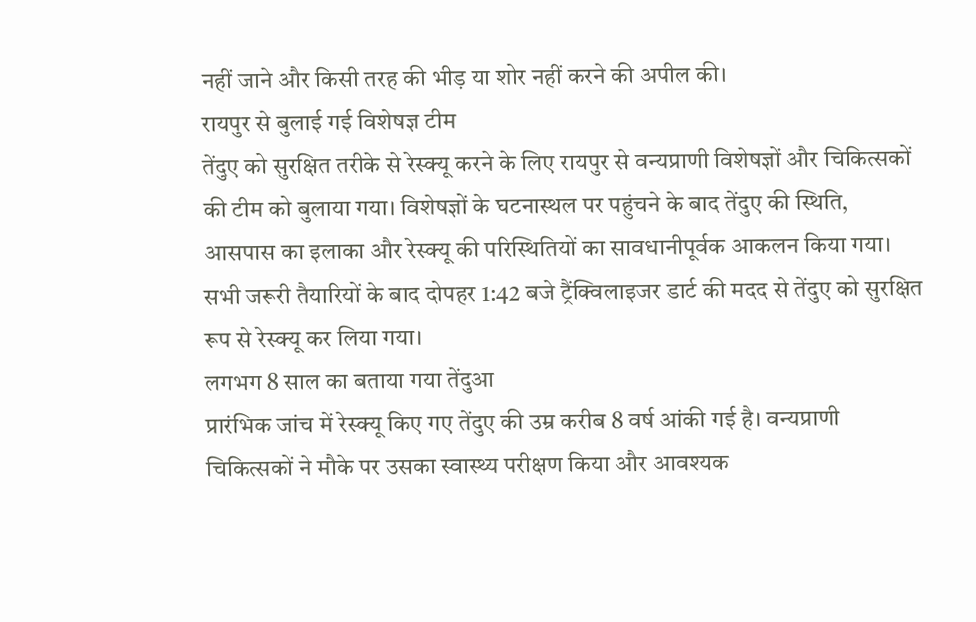नहीं जाने और किसी तरह की भीड़ या शोर नहीं करने की अपील की।
रायपुर से बुलाई गई विशेषज्ञ टीम
तेंदुए को सुरक्षित तरीके से रेस्क्यू करने के लिए रायपुर से वन्यप्राणी विशेषज्ञों और चिकित्सकों की टीम को बुलाया गया। विशेषज्ञों के घटनास्थल पर पहुंचने के बाद तेंदुए की स्थिति, आसपास का इलाका और रेस्क्यू की परिस्थितियों का सावधानीपूर्वक आकलन किया गया।
सभी जरूरी तैयारियों के बाद दोपहर 1:42 बजे ट्रैंक्विलाइजर डार्ट की मदद से तेंदुए को सुरक्षित रूप से रेस्क्यू कर लिया गया।
लगभग 8 साल का बताया गया तेंदुआ
प्रारंभिक जांच में रेस्क्यू किए गए तेंदुए की उम्र करीब 8 वर्ष आंकी गई है। वन्यप्राणी चिकित्सकों ने मौके पर उसका स्वास्थ्य परीक्षण किया और आवश्यक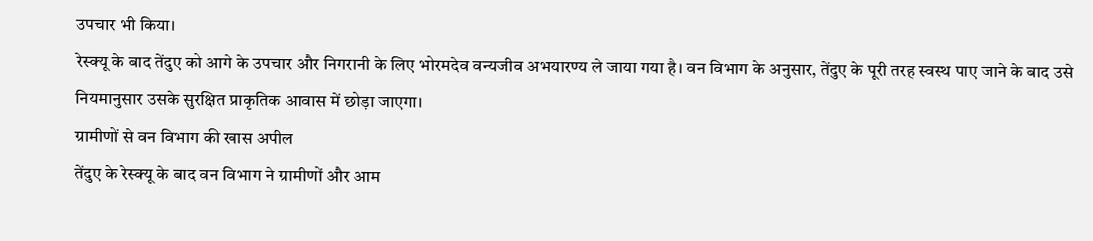उपचार भी किया।
रेस्क्यू के बाद तेंदुए को आगे के उपचार और निगरानी के लिए भोरमदेव वन्यजीव अभयारण्य ले जाया गया है। वन विभाग के अनुसार, तेंदुए के पूरी तरह स्वस्थ पाए जाने के बाद उसे नियमानुसार उसके सुरक्षित प्राकृतिक आवास में छोड़ा जाएगा।
ग्रामीणों से वन विभाग की खास अपील
तेंदुए के रेस्क्यू के बाद वन विभाग ने ग्रामीणों और आम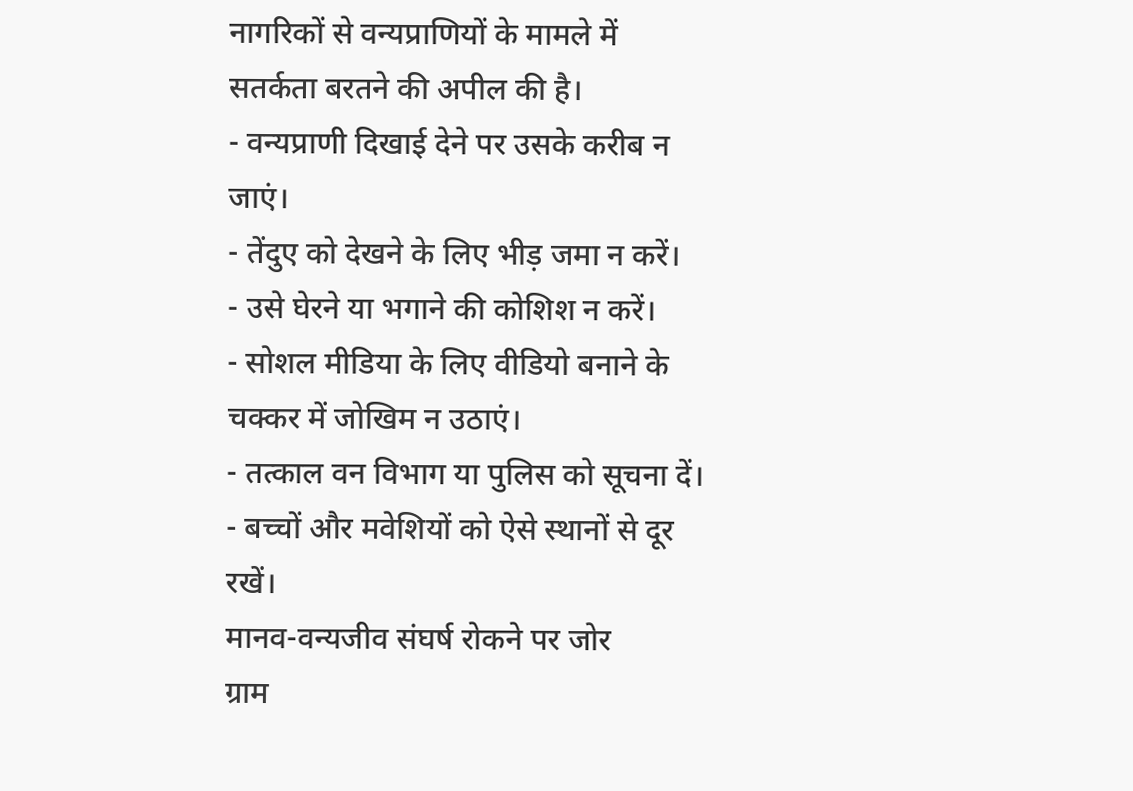नागरिकों से वन्यप्राणियों के मामले में सतर्कता बरतने की अपील की है।
- वन्यप्राणी दिखाई देने पर उसके करीब न जाएं।
- तेंदुए को देखने के लिए भीड़ जमा न करें।
- उसे घेरने या भगाने की कोशिश न करें।
- सोशल मीडिया के लिए वीडियो बनाने के चक्कर में जोखिम न उठाएं।
- तत्काल वन विभाग या पुलिस को सूचना दें।
- बच्चों और मवेशियों को ऐसे स्थानों से दूर रखें।
मानव-वन्यजीव संघर्ष रोकने पर जोर
ग्राम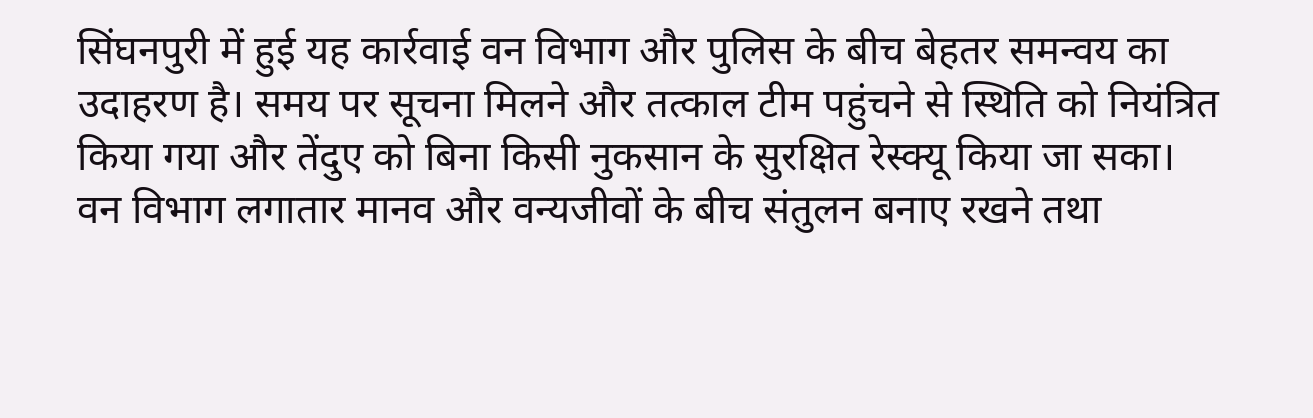सिंघनपुरी में हुई यह कार्रवाई वन विभाग और पुलिस के बीच बेहतर समन्वय का उदाहरण है। समय पर सूचना मिलने और तत्काल टीम पहुंचने से स्थिति को नियंत्रित किया गया और तेंदुए को बिना किसी नुकसान के सुरक्षित रेस्क्यू किया जा सका।
वन विभाग लगातार मानव और वन्यजीवों के बीच संतुलन बनाए रखने तथा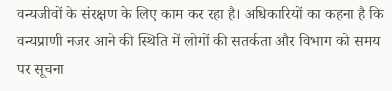वन्यजीवों के संरक्षण के लिए काम कर रहा है। अधिकारियों का कहना है कि वन्यप्राणी नजर आने की स्थिति में लोगों की सतर्कता और विभाग को समय पर सूचना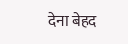देना बेहद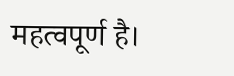महत्वपूर्ण है।